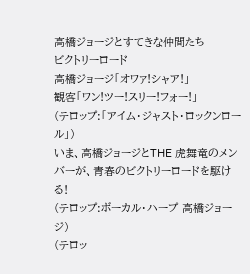高橋ジョージとすてきな仲間たち
ビクトリーロード
高橋ジョージ「オワァ!シャア!」
観客「ワン!ツー!スリー!フォー!」
(テロップ:「アイム・ジャスト・ロックンロール」)
いま、高橋ジョージとTHE 虎舞竜のメンバーが、青春のビクトリーロードを駆ける!
(テロップ:ボーカル・ハープ 高橋ジョージ)
(テロッ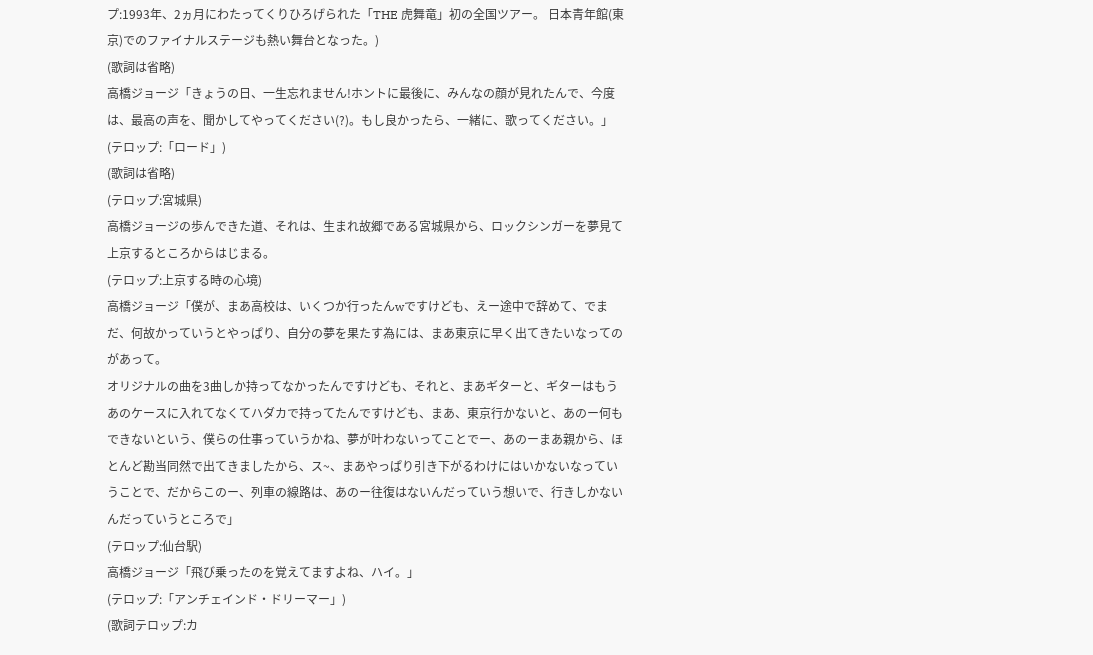プ:1993年、2ヵ月にわたってくりひろげられた「THE 虎舞竜」初の全国ツアー。 日本青年館(東京)でのファイナルステージも熱い舞台となった。)
(歌詞は省略)
高橋ジョージ「きょうの日、一生忘れません!ホントに最後に、みんなの顔が見れたんで、今度は、最高の声を、聞かしてやってください(?)。もし良かったら、一緒に、歌ってください。」
(テロップ:「ロード」)
(歌詞は省略)
(テロップ:宮城県)
高橋ジョージの歩んできた道、それは、生まれ故郷である宮城県から、ロックシンガーを夢見て上京するところからはじまる。
(テロップ:上京する時の心境)
高橋ジョージ「僕が、まあ高校は、いくつか行ったんwですけども、えー途中で辞めて、でまだ、何故かっていうとやっぱり、自分の夢を果たす為には、まあ東京に早く出てきたいなってのがあって。
オリジナルの曲を3曲しか持ってなかったんですけども、それと、まあギターと、ギターはもうあのケースに入れてなくてハダカで持ってたんですけども、まあ、東京行かないと、あのー何もできないという、僕らの仕事っていうかね、夢が叶わないってことでー、あのーまあ親から、ほとんど勘当同然で出てきましたから、ス~、まあやっぱり引き下がるわけにはいかないなっていうことで、だからこのー、列車の線路は、あのー往復はないんだっていう想いで、行きしかないんだっていうところで」
(テロップ:仙台駅)
高橋ジョージ「飛び乗ったのを覚えてますよね、ハイ。」
(テロップ:「アンチェインド・ドリーマー」)
(歌詞テロップ:カ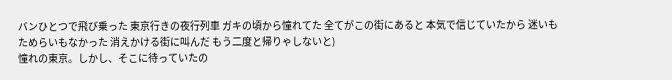バンひとつで飛び乗った 東京行きの夜行列車 ガキの頃から憧れてた 全てがこの街にあると 本気で信じていたから 迷いもためらいもなかった 消えかける街に叫んだ もう二度と帰りゃしないと)
憧れの東京。しかし、そこに待っていたの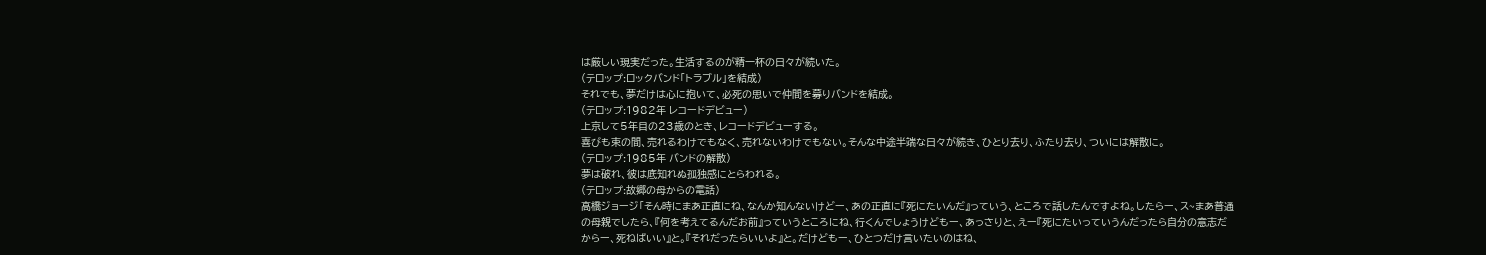は厳しい現実だった。生活するのが精一杯の日々が続いた。
(テロップ:ロックバンド「トラブル」を結成)
それでも、夢だけは心に抱いて、必死の思いで仲間を募りバンドを結成。
(テロップ:1982年 レコードデビュー)
上京して5年目の23歳のとき、レコードデビューする。
喜びも束の間、売れるわけでもなく、売れないわけでもない。そんな中途半端な日々が続き、ひとり去り、ふたり去り、ついには解散に。
(テロップ:1985年 バンドの解散)
夢は破れ、彼は底知れぬ孤独感にとらわれる。
(テロップ:故郷の母からの電話)
高橋ジョージ「そん時にまあ正直にね、なんか知んないけどー、あの正直に『死にたいんだ』っていう、ところで話したんですよね。したらー、ス~まあ普通の母親でしたら、『何を考えてるんだお前』っていうところにね、行くんでしょうけどもー、あっさりと、えー『死にたいっていうんだったら自分の意志だからー、死ねばいい』と。『それだったらいいよ』と。だけどもー、ひとつだけ言いたいのはね、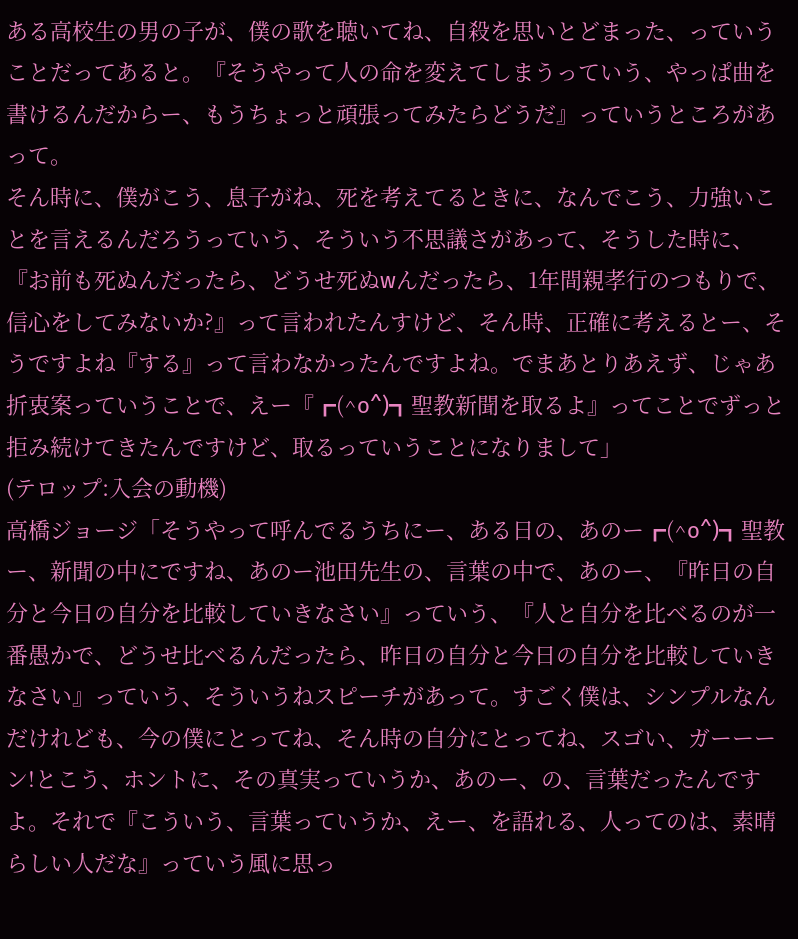ある高校生の男の子が、僕の歌を聴いてね、自殺を思いとどまった、っていうことだってあると。『そうやって人の命を変えてしまうっていう、やっぱ曲を書けるんだからー、もうちょっと頑張ってみたらどうだ』っていうところがあって。
そん時に、僕がこう、息子がね、死を考えてるときに、なんでこう、力強いことを言えるんだろうっていう、そういう不思議さがあって、そうした時に、『お前も死ぬんだったら、どうせ死ぬwんだったら、1年間親孝行のつもりで、信心をしてみないか?』って言われたんすけど、そん時、正確に考えるとー、そうですよね『する』って言わなかったんですよね。でまあとりあえず、じゃあ折衷案っていうことで、えー『┏(^o^)┓聖教新聞を取るよ』ってことでずっと拒み続けてきたんですけど、取るっていうことになりまして」
(テロップ:入会の動機)
高橋ジョージ「そうやって呼んでるうちにー、ある日の、あのー┏(^o^)┓聖教ー、新聞の中にですね、あのー池田先生の、言葉の中で、あのー、『昨日の自分と今日の自分を比較していきなさい』っていう、『人と自分を比べるのが一番愚かで、どうせ比べるんだったら、昨日の自分と今日の自分を比較していきなさい』っていう、そういうねスピーチがあって。すごく僕は、シンプルなんだけれども、今の僕にとってね、そん時の自分にとってね、スゴい、ガーーーン!とこう、ホントに、その真実っていうか、あのー、の、言葉だったんですよ。それで『こういう、言葉っていうか、えー、を語れる、人ってのは、素晴らしい人だな』っていう風に思っ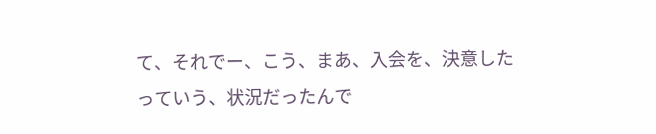て、それでー、こう、まあ、入会を、決意したっていう、状況だったんで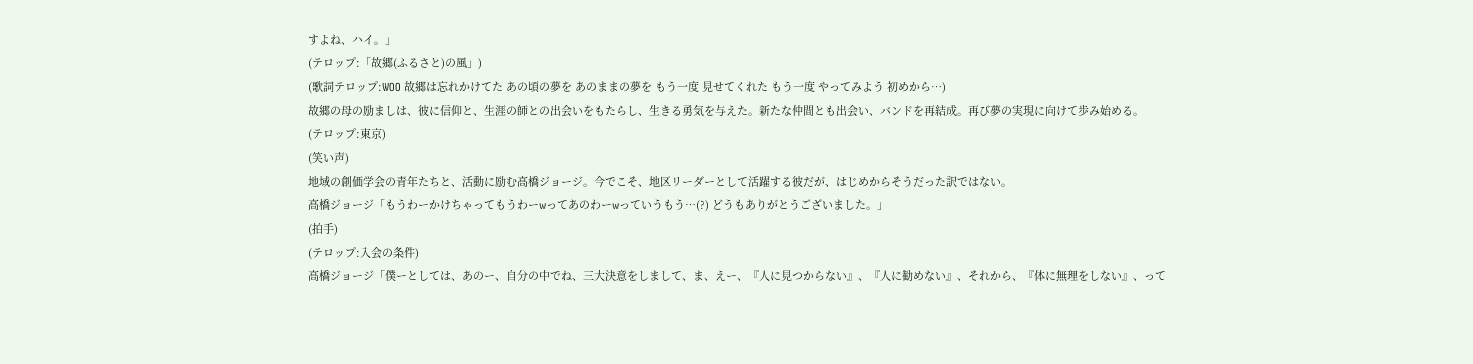すよね、ハイ。」
(テロップ:「故郷(ふるさと)の風」)
(歌詞テロップ:WOO 故郷は忘れかけてた あの頃の夢を あのままの夢を もう一度 見せてくれた もう一度 やってみよう 初めから…)
故郷の母の励ましは、彼に信仰と、生涯の師との出会いをもたらし、生きる勇気を与えた。新たな仲間とも出会い、バンドを再結成。再び夢の実現に向けて歩み始める。
(テロップ:東京)
(笑い声)
地域の創価学会の青年たちと、活動に励む高橋ジョージ。今でこそ、地区リーダーとして活躍する彼だが、はじめからそうだった訳ではない。
高橋ジョージ「もうわーかけちゃってもうわーwってあのわーwっていうもう…(?) どうもありがとうございました。」
(拍手)
(テロップ:入会の条件)
高橋ジョージ「僕ーとしては、あのー、自分の中でね、三大決意をしまして、ま、えー、『人に見つからない』、『人に勧めない』、それから、『体に無理をしない』、って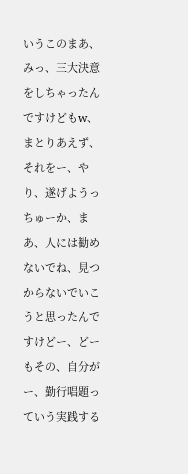いうこのまあ、みっ、三大決意をしちゃったんですけどもw、まとりあえず、それをー、やり、遂げようっちゅーか、まあ、人には勧めないでね、見つからないでいこうと思ったんですけどー、どーもその、自分がー、勤行唱題っていう実践する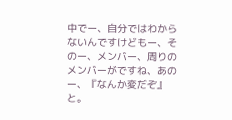中でー、自分ではわからないんですけどもー、そのー、メンバー、周りのメンバーがですね、あのー、『なんか変だぞ』と。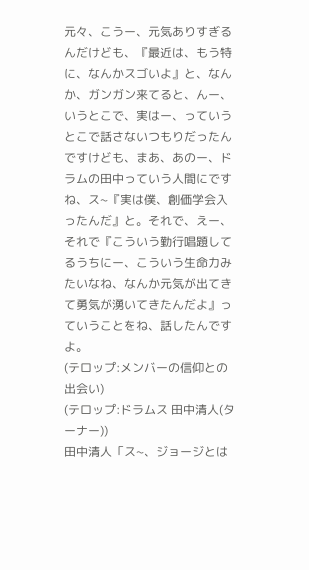元々、こうー、元気ありすぎるんだけども、『最近は、もう特に、なんかスゴいよ』と、なんか、ガンガン来てると、んー、いうとこで、実はー、っていうとこで話さないつもりだったんですけども、まあ、あのー、ドラムの田中っていう人間にですね、ス~『実は僕、創価学会入ったんだ』と。それで、えー、それで『こういう勤行唱題してるうちにー、こういう生命力みたいなね、なんか元気が出てきて勇気が湧いてきたんだよ』っていうことをね、話したんですよ。
(テロップ:メンバーの信仰との出会い)
(テロップ:ドラムス 田中清人(ターナー))
田中清人「ス~、ジョージとは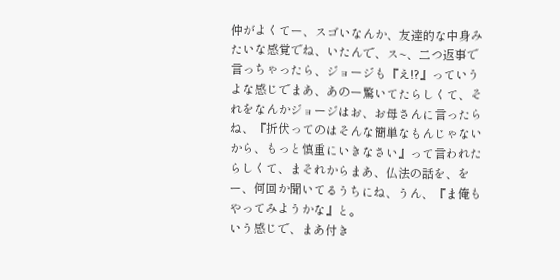仲がよくてー、スゴいなんか、友達的な中身みたいな感覚でね、いたんで、ス~、二つ返事で言っちゃったら、ジョージも『え!?』っていうよな感じでまあ、あのー驚いてたらしくて、それをなんかジョージはお、お母さんに言ったらね、『折伏ってのはそんな簡単なもんじゃないから、もっと慎重にいきなさい』って言われたらしくて、まそれからまあ、仏法の話を、をー、何回か聞いてるうちにね、うん、『ま俺もやってみようかな』と。
いう感じで、まあ付き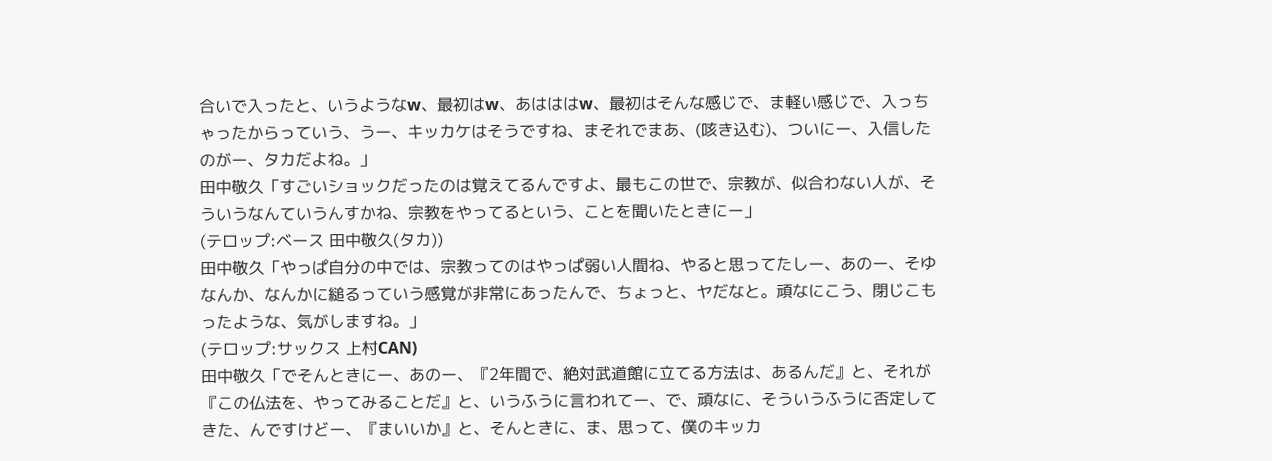合いで入ったと、いうようなw、最初はw、あはははw、最初はそんな感じで、ま軽い感じで、入っちゃったからっていう、うー、キッカケはそうですね、まそれでまあ、(咳き込む)、ついにー、入信したのがー、タカだよね。」
田中敬久「すごいショックだったのは覚えてるんですよ、最もこの世で、宗教が、似合わない人が、そういうなんていうんすかね、宗教をやってるという、ことを聞いたときにー」
(テロップ:ベース 田中敬久(タカ))
田中敬久「やっぱ自分の中では、宗教ってのはやっぱ弱い人間ね、やると思ってたしー、あのー、そゆなんか、なんかに縋るっていう感覚が非常にあったんで、ちょっと、ヤだなと。頑なにこう、閉じこもったような、気がしますね。」
(テロップ:サックス 上村CAN)
田中敬久「でそんときにー、あのー、『2年間で、絶対武道館に立てる方法は、あるんだ』と、それが『この仏法を、やってみることだ』と、いうふうに言われてー、で、頑なに、そういうふうに否定してきた、んですけどー、『まいいか』と、そんときに、ま、思って、僕のキッカ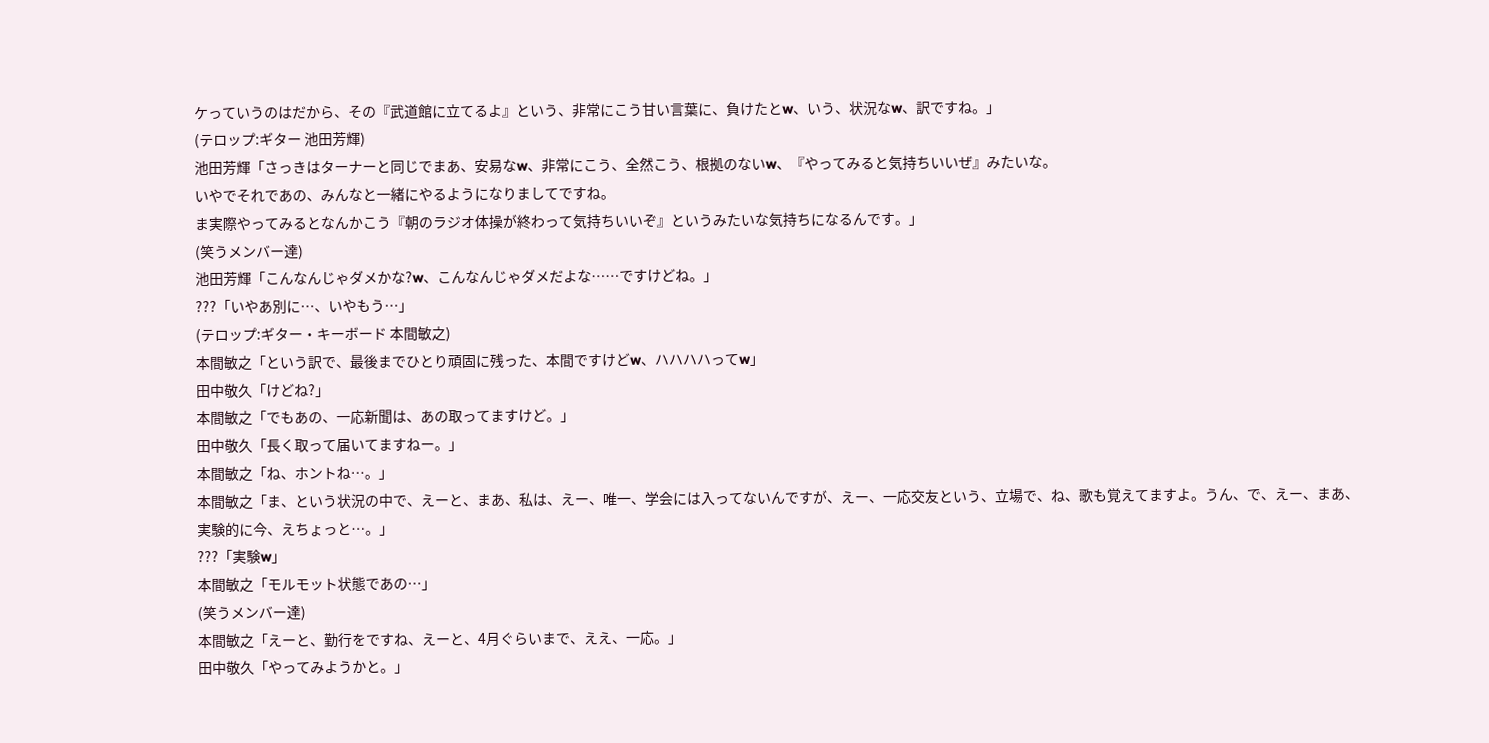ケっていうのはだから、その『武道館に立てるよ』という、非常にこう甘い言葉に、負けたとw、いう、状況なw、訳ですね。」
(テロップ:ギター 池田芳輝)
池田芳輝「さっきはターナーと同じでまあ、安易なw、非常にこう、全然こう、根拠のないw、『やってみると気持ちいいぜ』みたいな。
いやでそれであの、みんなと一緒にやるようになりましてですね。
ま実際やってみるとなんかこう『朝のラジオ体操が終わって気持ちいいぞ』というみたいな気持ちになるんです。」
(笑うメンバー達)
池田芳輝「こんなんじゃダメかな?w、こんなんじゃダメだよな……ですけどね。」
???「いやあ別に…、いやもう…」
(テロップ:ギター・キーボード 本間敏之)
本間敏之「という訳で、最後までひとり頑固に残った、本間ですけどw、ハハハハってw」
田中敬久「けどね?」
本間敏之「でもあの、一応新聞は、あの取ってますけど。」
田中敬久「長く取って届いてますねー。」
本間敏之「ね、ホントね…。」
本間敏之「ま、という状況の中で、えーと、まあ、私は、えー、唯一、学会には入ってないんですが、えー、一応交友という、立場で、ね、歌も覚えてますよ。うん、で、えー、まあ、実験的に今、えちょっと…。」
???「実験w」
本間敏之「モルモット状態であの…」
(笑うメンバー達)
本間敏之「えーと、勤行をですね、えーと、4月ぐらいまで、ええ、一応。」
田中敬久「やってみようかと。」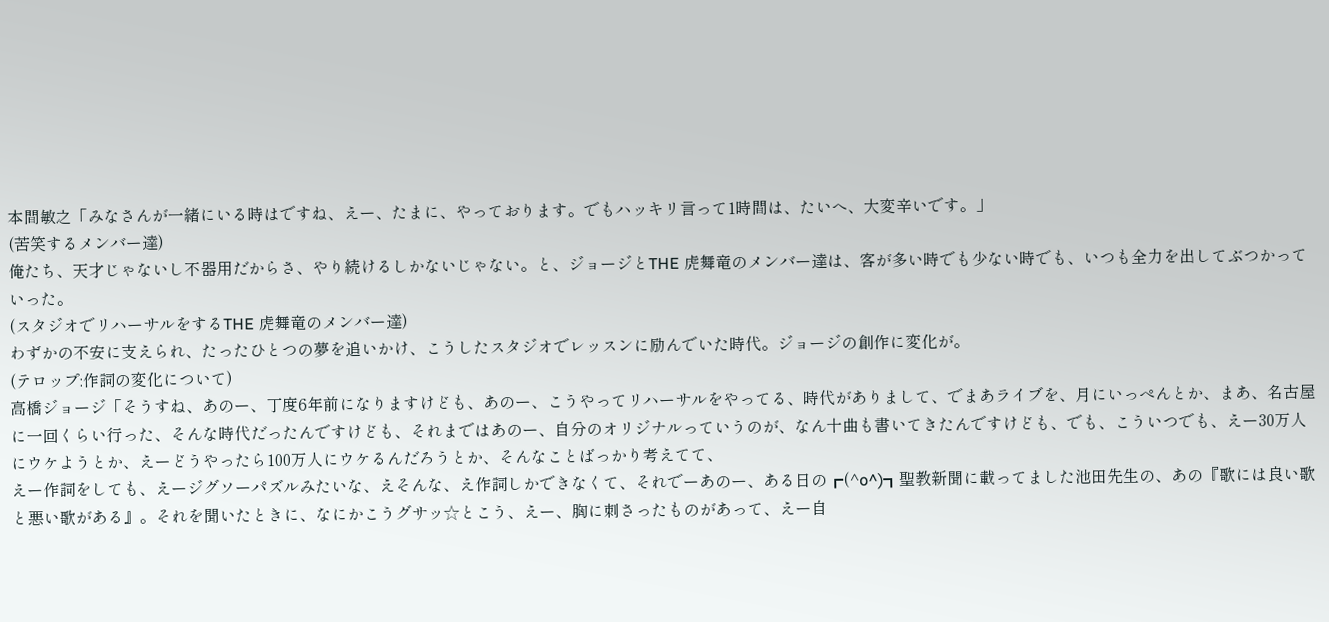本間敏之「みなさんが一緒にいる時はですね、えー、たまに、やっております。でもハッキリ言って1時間は、たいへ、大変辛いです。」
(苦笑するメンバー達)
俺たち、天才じゃないし不器用だからさ、やり続けるしかないじゃない。と、ジョージとTHE 虎舞竜のメンバー達は、客が多い時でも少ない時でも、いつも全力を出してぶつかっていった。
(スタジオでリハーサルをするTHE 虎舞竜のメンバー達)
わずかの不安に支えられ、たったひとつの夢を追いかけ、こうしたスタジオでレッスンに励んでいた時代。ジョージの創作に変化が。
(テロップ:作詞の変化について)
高橋ジョージ「そうすね、あのー、丁度6年前になりますけども、あのー、こうやってリハーサルをやってる、時代がありまして、でまあライブを、月にいっぺんとか、まあ、名古屋に一回くらい行った、そんな時代だったんですけども、それまではあのー、自分のオリジナルっていうのが、なん十曲も書いてきたんですけども、でも、こういつでも、えー30万人にウケようとか、えーどうやったら100万人にウケるんだろうとか、そんなことばっかり考えてて、
えー作詞をしても、えージグソーパズルみたいな、えそんな、え作詞しかできなくて、それでーあのー、ある日の┏(^o^)┓聖教新聞に載ってました池田先生の、あの『歌には良い歌と悪い歌がある』。それを聞いたときに、なにかこうグサッ☆とこう、えー、胸に刺さったものがあって、えー自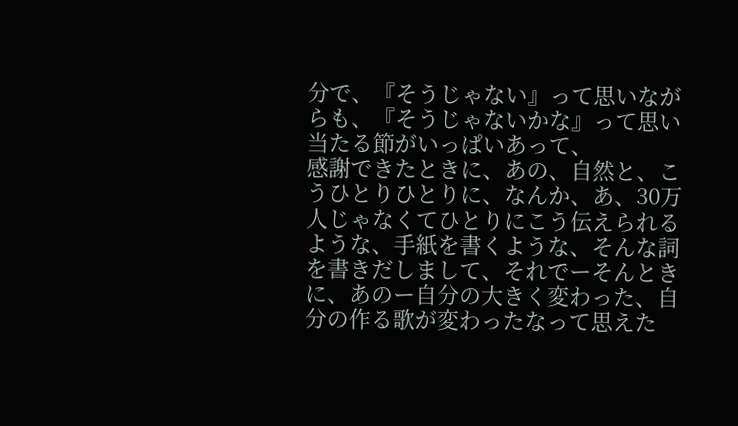分で、『そうじゃない』って思いながらも、『そうじゃないかな』って思い当たる節がいっぱいあって、
感謝できたときに、あの、自然と、こうひとりひとりに、なんか、あ、30万人じゃなくてひとりにこう伝えられるような、手紙を書くような、そんな詞を書きだしまして、それでーそんときに、あのー自分の大きく変わった、自分の作る歌が変わったなって思えた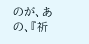のが、あの、『祈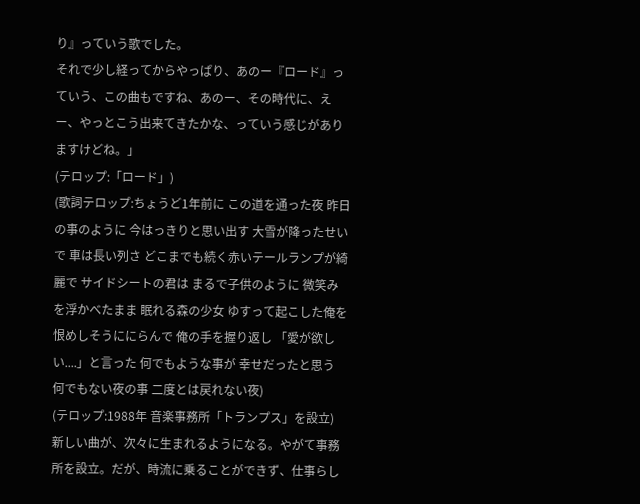り』っていう歌でした。
それで少し経ってからやっぱり、あのー『ロード』っていう、この曲もですね、あのー、その時代に、えー、やっとこう出来てきたかな、っていう感じがありますけどね。」
(テロップ:「ロード」)
(歌詞テロップ:ちょうど1年前に この道を通った夜 昨日の事のように 今はっきりと思い出す 大雪が降ったせいで 車は長い列さ どこまでも続く赤いテールランプが綺麗で サイドシートの君は まるで子供のように 微笑みを浮かべたまま 眠れる森の少女 ゆすって起こした俺を 恨めしそうににらんで 俺の手を握り返し 「愛が欲しい....」と言った 何でもような事が 幸せだったと思う 何でもない夜の事 二度とは戻れない夜)
(テロップ:1988年 音楽事務所「トランプス」を設立)
新しい曲が、次々に生まれるようになる。やがて事務所を設立。だが、時流に乗ることができず、仕事らし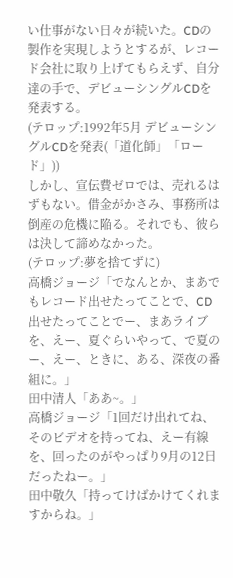い仕事がない日々が続いた。CDの製作を実現しようとするが、レコード会社に取り上げてもらえず、自分達の手で、デビューシングルCDを発表する。
(テロップ:1992年5月 デビューシングルCDを発表(「道化師」「ロード」))
しかし、宣伝費ゼロでは、売れるはずもない。借金がかさみ、事務所は倒産の危機に陥る。それでも、彼らは決して諦めなかった。
(テロップ:夢を捨てずに)
高橋ジョージ「でなんとか、まあでもレコード出せたってことで、CD出せたってことでー、まあライブを、えー、夏ぐらいやって、で夏のー、えー、ときに、ある、深夜の番組に。」
田中清人「ああ~。」
高橋ジョージ「1回だけ出れてね、そのビデオを持ってね、えー有線を、回ったのがやっぱり9月の12日だったねー。」
田中敬久「持ってけばかけてくれますからね。」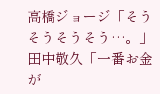高橋ジョージ「そうそうそうそう…。」
田中敬久「一番お金が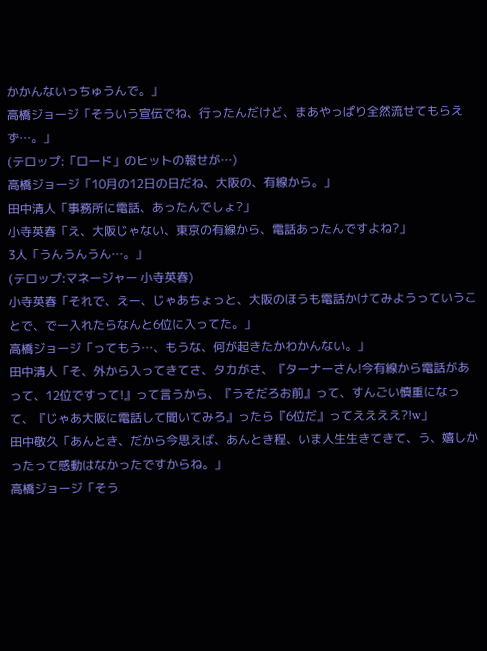かかんないっちゅうんで。」
高橋ジョージ「そういう宣伝でね、行ったんだけど、まあやっぱり全然流せてもらえず…。」
(テロップ:「ロード」のヒットの報せが…)
高橋ジョージ「10月の12日の日だね、大阪の、有線から。」
田中清人「事務所に電話、あったんでしょ?」
小寺英春「え、大阪じゃない、東京の有線から、電話あったんですよね?」
3人「うんうんうん…。」
(テロップ:マネージャー 小寺英春)
小寺英春「それで、えー、じゃあちょっと、大阪のほうも電話かけてみようっていうことで、でー入れたらなんと6位に入ってた。」
高橋ジョージ「ってもう…、もうな、何が起きたかわかんない。」
田中清人「そ、外から入ってきてさ、タカがさ、『ターナーさん!今有線から電話があって、12位ですって!』って言うから、『うそだろお前』って、すんごい慎重になって、『じゃあ大阪に電話して聞いてみろ』ったら『6位だ』ってええええ?!w」
田中敬久「あんとき、だから今思えば、あんとき程、いま人生生きてきて、う、嬉しかったって感動はなかったですからね。」
高橋ジョージ「そう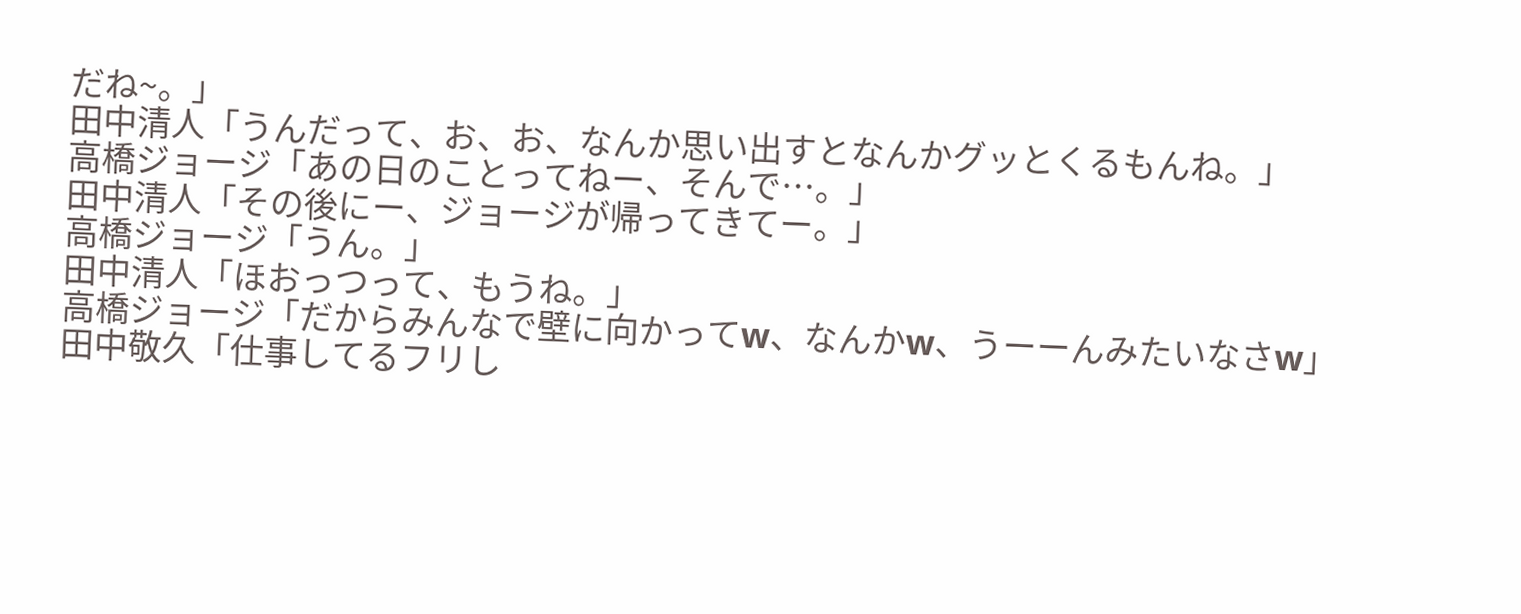だね~。」
田中清人「うんだって、お、お、なんか思い出すとなんかグッとくるもんね。」
高橋ジョージ「あの日のことってねー、そんで…。」
田中清人「その後にー、ジョージが帰ってきてー。」
高橋ジョージ「うん。」
田中清人「ほおっつって、もうね。」
高橋ジョージ「だからみんなで壁に向かってw、なんかw、うーーんみたいなさw」
田中敬久「仕事してるフリし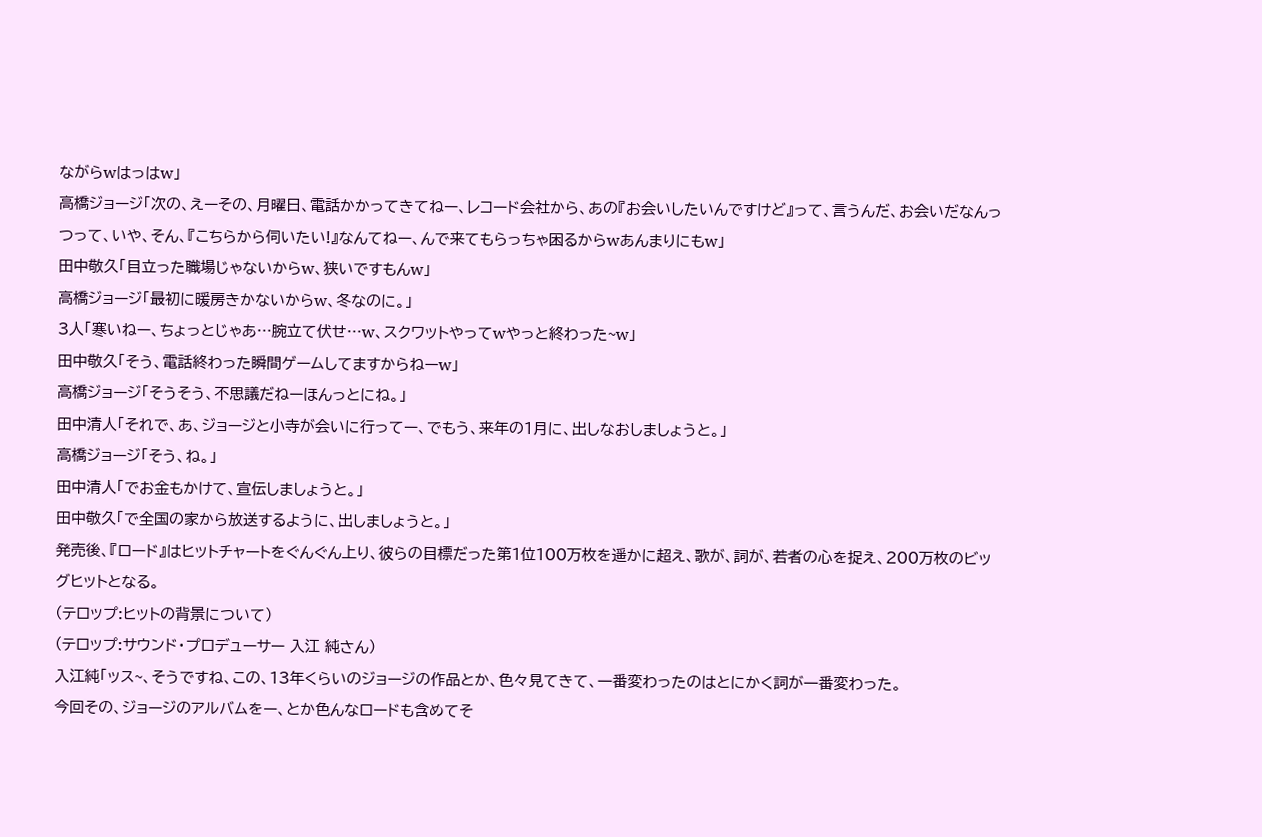ながらwはっはw」
高橋ジョージ「次の、えーその、月曜日、電話かかってきてねー、レコード会社から、あの『お会いしたいんですけど』って、言うんだ、お会いだなんっつって、いや、そん、『こちらから伺いたい!』なんてねー、んで来てもらっちゃ困るからwあんまりにもw」
田中敬久「目立った職場じゃないからw、狭いですもんw」
高橋ジョージ「最初に暖房きかないからw、冬なのに。」
3人「寒いねー、ちょっとじゃあ…腕立て伏せ…w、スクワットやってwやっと終わった~w」
田中敬久「そう、電話終わった瞬間ゲームしてますからねーw」
高橋ジョージ「そうそう、不思議だねーほんっとにね。」
田中清人「それで、あ、ジョージと小寺が会いに行ってー、でもう、来年の1月に、出しなおしましょうと。」
高橋ジョージ「そう、ね。」
田中清人「でお金もかけて、宣伝しましょうと。」
田中敬久「で全国の家から放送するように、出しましょうと。」
発売後、『ロード』はヒットチャートをぐんぐん上り、彼らの目標だった第1位100万枚を遥かに超え、歌が、詞が、若者の心を捉え、200万枚のビッグヒットとなる。
(テロップ:ヒットの背景について)
(テロップ:サウンド・プロデューサー 入江 純さん)
入江純「ッス~、そうですね、この、13年くらいのジョージの作品とか、色々見てきて、一番変わったのはとにかく詞が一番変わった。
今回その、ジョージのアルバムをー、とか色んなロードも含めてそ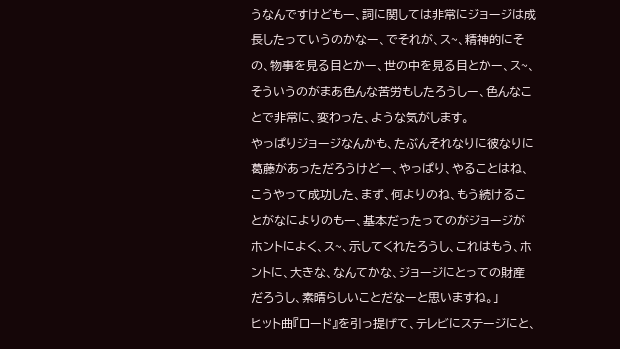うなんですけどもー、詞に関しては非常にジョージは成長したっていうのかなー、でそれが、ス~、精神的にその、物事を見る目とかー、世の中を見る目とかー、ス~、そういうのがまあ色んな苦労もしたろうしー、色んなことで非常に、変わった、ような気がします。
やっぱりジョージなんかも、たぶんそれなりに彼なりに葛藤があっただろうけどー、やっぱり、やることはね、こうやって成功した、まず、何よりのね、もう続けることがなによりのもー、基本だったってのがジョージがホントによく、ス~、示してくれたろうし、これはもう、ホントに、大きな、なんてかな、ジョージにとっての財産だろうし、素晴らしいことだなーと思いますね。」
ヒット曲『ロード』を引っ提げて、テレビにステージにと、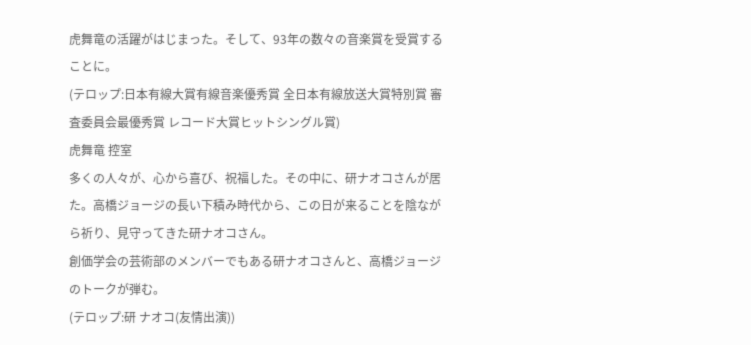虎舞竜の活躍がはじまった。そして、93年の数々の音楽賞を受賞することに。
(テロップ:日本有線大賞有線音楽優秀賞 全日本有線放送大賞特別賞 審査委員会最優秀賞 レコード大賞ヒットシングル賞)
虎舞竜 控室
多くの人々が、心から喜び、祝福した。その中に、研ナオコさんが居た。高橋ジョージの長い下積み時代から、この日が来ることを陰ながら祈り、見守ってきた研ナオコさん。
創価学会の芸術部のメンバーでもある研ナオコさんと、高橋ジョージのトークが弾む。
(テロップ:研 ナオコ(友情出演))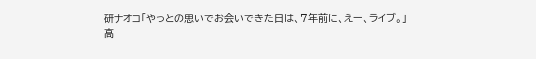研ナオコ「やっとの思いでお会いできた日は、7年前に、えー、ライブ。」
高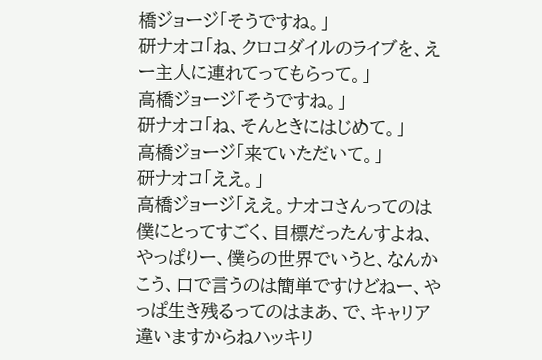橋ジョージ「そうですね。」
研ナオコ「ね、クロコダイルのライブを、えー主人に連れてってもらって。」
高橋ジョージ「そうですね。」
研ナオコ「ね、そんときにはじめて。」
高橋ジョージ「来ていただいて。」
研ナオコ「ええ。」
高橋ジョージ「ええ。ナオコさんってのは僕にとってすごく、目標だったんすよね、やっぱりー、僕らの世界でいうと、なんかこう、口で言うのは簡単ですけどねー、やっぱ生き残るってのはまあ、で、キャリア違いますからねハッキリ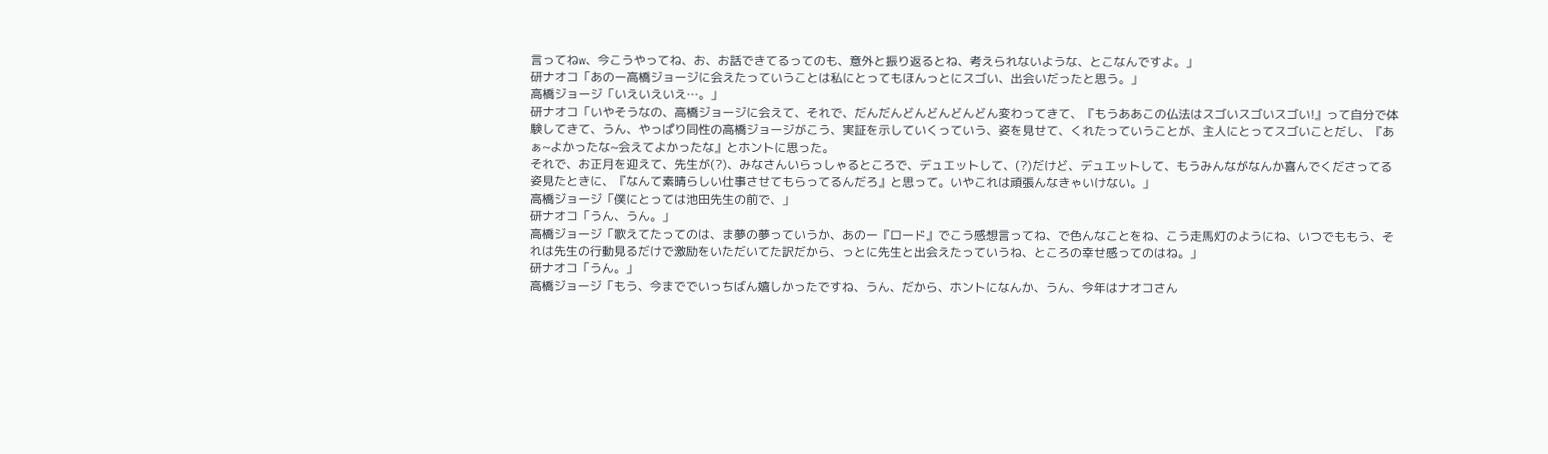言ってねw、今こうやってね、お、お話できてるってのも、意外と振り返るとね、考えられないような、とこなんですよ。」
研ナオコ「あのー高橋ジョージに会えたっていうことは私にとってもほんっとにスゴい、出会いだったと思う。」
高橋ジョージ「いえいえいえ…。」
研ナオコ「いやそうなの、高橋ジョージに会えて、それで、だんだんどんどんどんどん変わってきて、『もうああこの仏法はスゴいスゴいスゴい!』って自分で体験してきて、うん、やっぱり同性の高橋ジョージがこう、実証を示していくっていう、姿を見せて、くれたっていうことが、主人にとってスゴいことだし、『あぁ~よかったな~会えてよかったな』とホントに思った。
それで、お正月を迎えて、先生が(?)、みなさんいらっしゃるところで、デュエットして、(?)だけど、デュエットして、もうみんながなんか喜んでくださってる姿見たときに、『なんて素晴らしい仕事させてもらってるんだろ』と思って。いやこれは頑張んなきゃいけない。」
高橋ジョージ「僕にとっては池田先生の前で、」
研ナオコ「うん、うん。」
高橋ジョージ「歌えてたってのは、ま夢の夢っていうか、あのー『ロード』でこう感想言ってね、で色んなことをね、こう走馬灯のようにね、いつでももう、それは先生の行動見るだけで激励をいただいてた訳だから、っとに先生と出会えたっていうね、ところの幸せ感ってのはね。」
研ナオコ「うん。」
高橋ジョージ「もう、今まででいっちばん嬉しかったですね、うん、だから、ホントになんか、うん、今年はナオコさん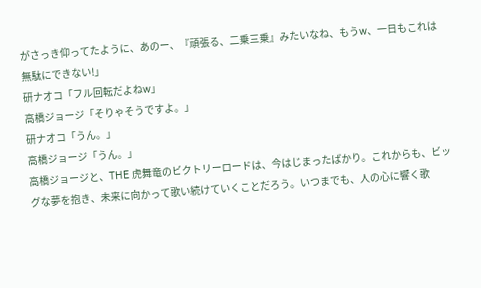がさっき仰ってたように、あのー、『頑張る、二乗三乗』みたいなね、もうw、一日もこれは無駄にできない!」
研ナオコ「フル回転だよねw」
高橋ジョージ「そりゃそうですよ。」
研ナオコ「うん。」
高橋ジョージ「うん。」
高橋ジョージと、THE 虎舞竜のビクトリーロードは、今はじまったばかり。これからも、ビッグな夢を抱き、未来に向かって歌い続けていくことだろう。いつまでも、人の心に響く歌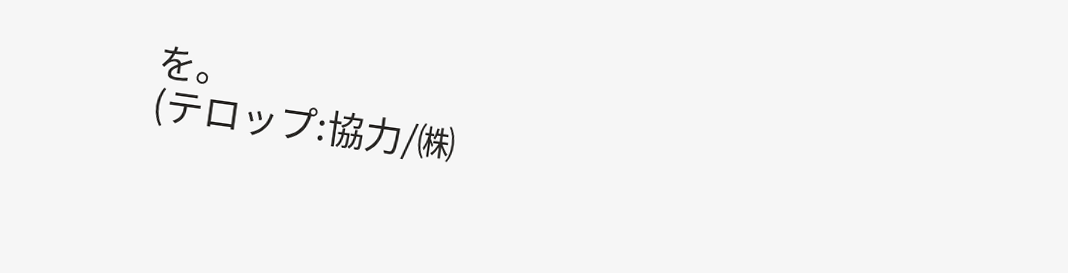を。
(テロップ:協力/㈱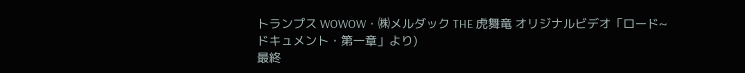トランプス WOWOW・㈱メルダック THE 虎舞竜 オリジナルビデオ「ロード~ドキュメント・第一章」より)
最終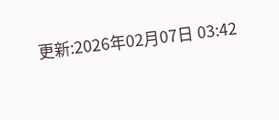更新:2026年02月07日 03:42